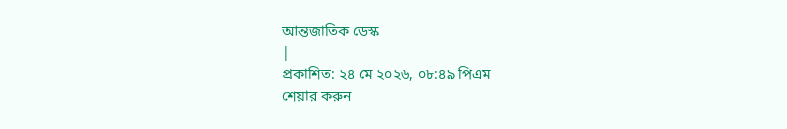আন্তজাতিক ডেস্ক
|
প্রকাশিত: ২৪ মে ২০২৬, ০৮:৪৯ পিএম
শেয়ার করুন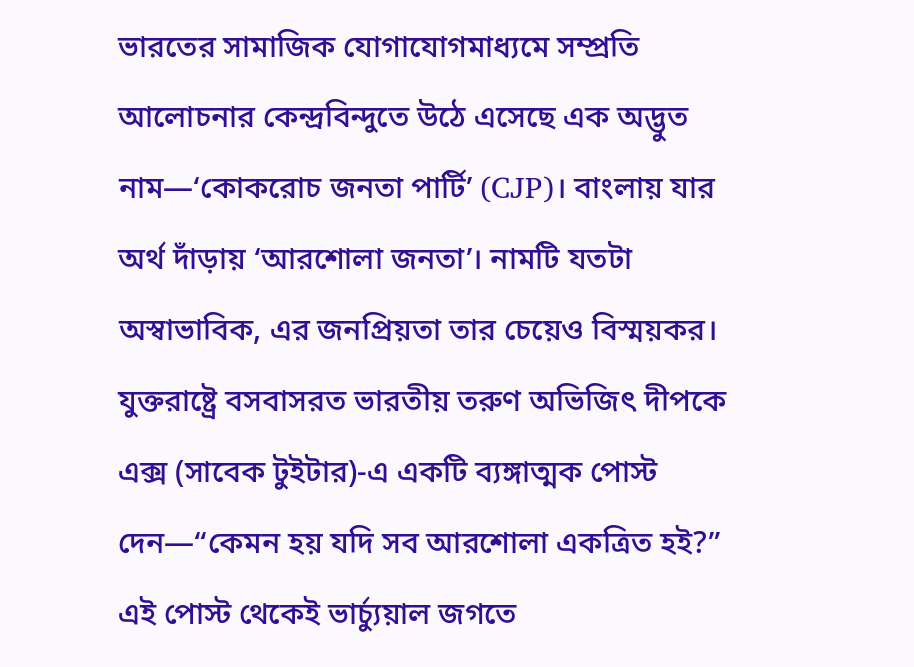ভারতের সামাজিক যোগাযোগমাধ্যমে সম্প্রতি আলোচনার কেন্দ্রবিন্দুতে উঠে এসেছে এক অদ্ভুত নাম—‘কোকরোচ জনতা পার্টি’ (CJP)। বাংলায় যার অর্থ দাঁড়ায় ‘আরশোলা জনতা’। নামটি যতটা অস্বাভাবিক, এর জনপ্রিয়তা তার চেয়েও বিস্ময়কর।
যুক্তরাষ্ট্রে বসবাসরত ভারতীয় তরুণ অভিজিৎ দীপকে এক্স (সাবেক টুইটার)-এ একটি ব্যঙ্গাত্মক পোস্ট দেন—“কেমন হয় যদি সব আরশোলা একত্রিত হই?” এই পোস্ট থেকেই ভার্চ্যুয়াল জগতে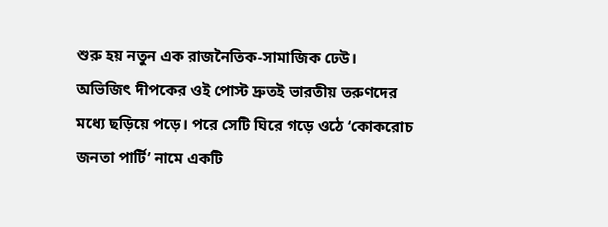শুরু হয় নতুন এক রাজনৈতিক-সামাজিক ঢেউ।
অভিজিৎ দীপকের ওই পোস্ট দ্রুতই ভারতীয় তরুণদের মধ্যে ছড়িয়ে পড়ে। পরে সেটি ঘিরে গড়ে ওঠে ‘কোকরোচ জনতা পার্টি’ নামে একটি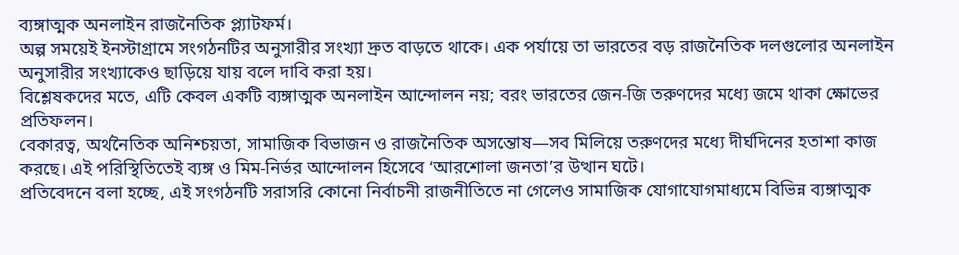ব্যঙ্গাত্মক অনলাইন রাজনৈতিক প্ল্যাটফর্ম।
অল্প সময়েই ইনস্টাগ্রামে সংগঠনটির অনুসারীর সংখ্যা দ্রুত বাড়তে থাকে। এক পর্যায়ে তা ভারতের বড় রাজনৈতিক দলগুলোর অনলাইন অনুসারীর সংখ্যাকেও ছাড়িয়ে যায় বলে দাবি করা হয়।
বিশ্লেষকদের মতে, এটি কেবল একটি ব্যঙ্গাত্মক অনলাইন আন্দোলন নয়; বরং ভারতের জেন-জি তরুণদের মধ্যে জমে থাকা ক্ষোভের প্রতিফলন।
বেকারত্ব, অর্থনৈতিক অনিশ্চয়তা, সামাজিক বিভাজন ও রাজনৈতিক অসন্তোষ—সব মিলিয়ে তরুণদের মধ্যে দীর্ঘদিনের হতাশা কাজ করছে। এই পরিস্থিতিতেই ব্যঙ্গ ও মিম-নির্ভর আন্দোলন হিসেবে ‘আরশোলা জনতা’র উত্থান ঘটে।
প্রতিবেদনে বলা হচ্ছে, এই সংগঠনটি সরাসরি কোনো নির্বাচনী রাজনীতিতে না গেলেও সামাজিক যোগাযোগমাধ্যমে বিভিন্ন ব্যঙ্গাত্মক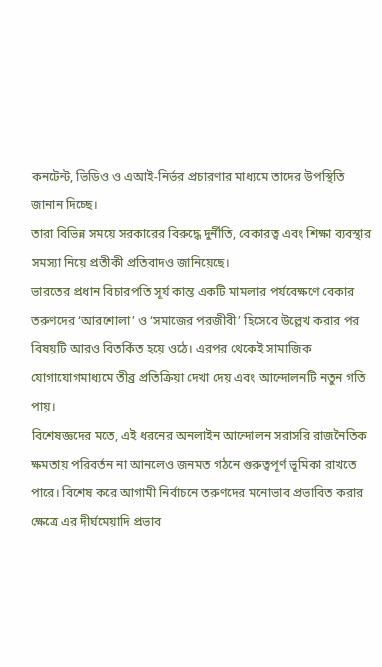কনটেন্ট, ভিডিও ও এআই-নির্ভর প্রচারণার মাধ্যমে তাদের উপস্থিতি জানান দিচ্ছে।
তারা বিভিন্ন সময়ে সরকারের বিরুদ্ধে দুর্নীতি, বেকারত্ব এবং শিক্ষা ব্যবস্থার সমস্যা নিয়ে প্রতীকী প্রতিবাদও জানিয়েছে।
ভারতের প্রধান বিচারপতি সূর্য কান্ত একটি মামলার পর্যবেক্ষণে বেকার তরুণদের ‘আরশোলা’ ও ‘সমাজের পরজীবী’ হিসেবে উল্লেখ করার পর বিষয়টি আরও বিতর্কিত হয়ে ওঠে। এরপর থেকেই সামাজিক যোগাযোগমাধ্যমে তীব্র প্রতিক্রিয়া দেখা দেয় এবং আন্দোলনটি নতুন গতি পায়।
বিশেষজ্ঞদের মতে, এই ধরনের অনলাইন আন্দোলন সরাসরি রাজনৈতিক ক্ষমতায় পরিবর্তন না আনলেও জনমত গঠনে গুরুত্বপূর্ণ ভূমিকা রাখতে পারে। বিশেষ করে আগামী নির্বাচনে তরুণদের মনোভাব প্রভাবিত করার ক্ষেত্রে এর দীর্ঘমেয়াদি প্রভাব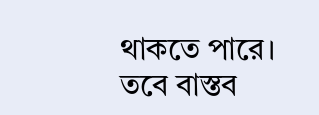থাকতে পারে। তবে বাস্তব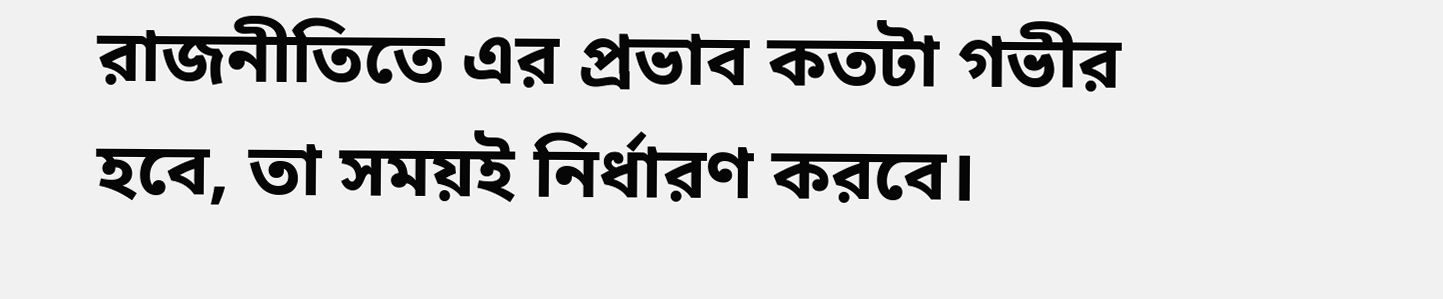রাজনীতিতে এর প্রভাব কতটা গভীর হবে, তা সময়ই নির্ধারণ করবে।